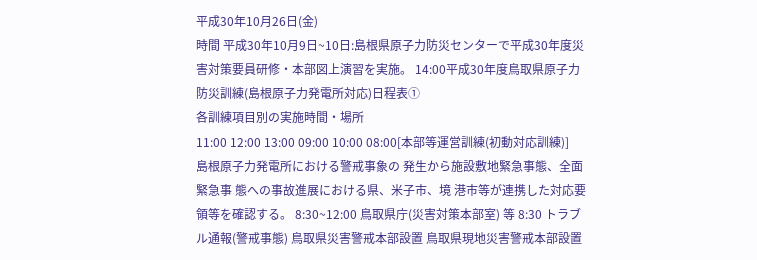平成30年10月26日(金)
時間 平成30年10月9日~10日:島根県原子力防災センターで平成30年度災害対策要員研修・本部図上演習を実施。 14:00平成30年度鳥取県原子力防災訓練(島根原子力発電所対応)日程表①
各訓練項目別の実施時間・場所
11:00 12:00 13:00 09:00 10:00 08:00[本部等運営訓練(初動対応訓練)]
島根原子力発電所における警戒事象の 発生から施設敷地緊急事態、全面緊急事 態への事故進展における県、米子市、境 港市等が連携した対応要領等を確認する。 8:30~12:00 鳥取県庁(災害対策本部室) 等 8:30 トラブル通報(警戒事態) 鳥取県災害警戒本部設置 鳥取県現地災害警戒本部設置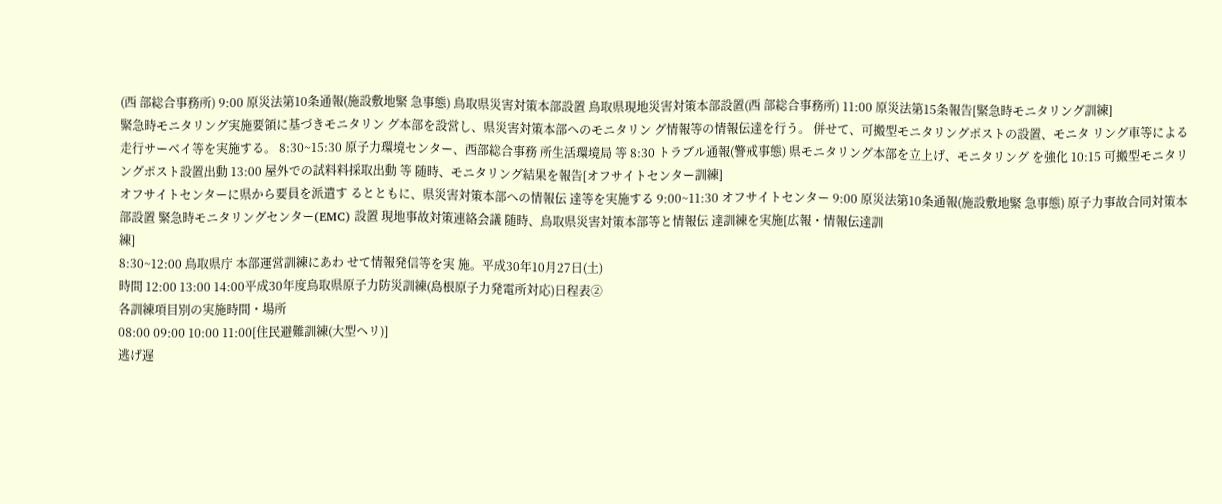(西 部総合事務所) 9:00 原災法第10条通報(施設敷地緊 急事態) 鳥取県災害対策本部設置 鳥取県現地災害対策本部設置(西 部総合事務所) 11:00 原災法第15条報告[緊急時モニタリング訓練]
緊急時モニタリング実施要領に基づきモニタリン グ本部を設営し、県災害対策本部へのモニタリン グ情報等の情報伝達を行う。 併せて、可搬型モニタリングポストの設置、モニタ リング車等による走行サーベイ等を実施する。 8:30~15:30 原子力環境センター、西部総合事務 所生活環境局 等 8:30 トラブル通報(警戒事態) 県モニタリング本部を立上げ、モニタリング を強化 10:15 可搬型モニタリングポスト設置出動 13:00 屋外での試料料採取出動 等 随時、モニタリング結果を報告[オフサイトセンター訓練]
オフサイトセンターに県から要員を派遣す るとともに、県災害対策本部への情報伝 達等を実施する 9:00~11:30 オフサイトセンター 9:00 原災法第10条通報(施設敷地緊 急事態) 原子力事故合同対策本部設置 緊急時モニタリングセンター(EMC) 設置 現地事故対策連絡会議 随時、鳥取県災害対策本部等と情報伝 達訓練を実施[広報・情報伝達訓
練]
8:30~12:00 鳥取県庁 本部運営訓練にあわ せて情報発信等を実 施。平成30年10月27日(土)
時間 12:00 13:00 14:00平成30年度鳥取県原子力防災訓練(島根原子力発電所対応)日程表②
各訓練項目別の実施時間・場所
08:00 09:00 10:00 11:00[住民避難訓練(大型ヘリ)]
逃げ遅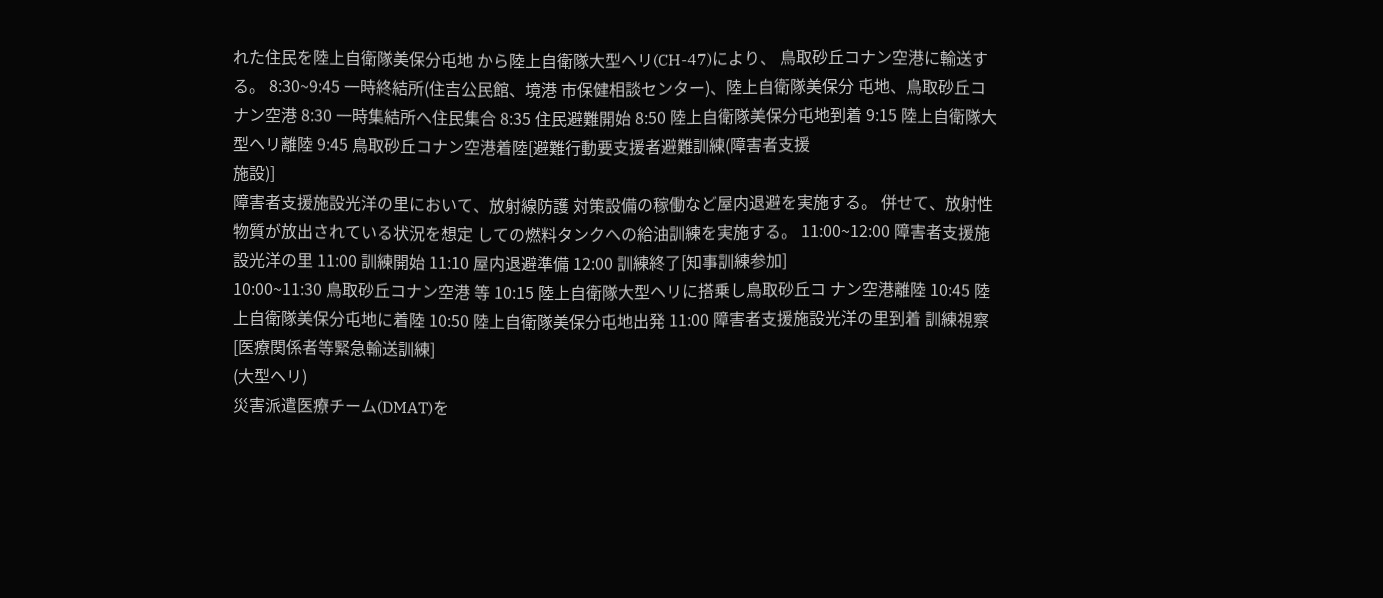れた住民を陸上自衛隊美保分屯地 から陸上自衛隊大型ヘリ(CH-47)により、 鳥取砂丘コナン空港に輸送する。 8:30~9:45 一時終結所(住吉公民館、境港 市保健相談センター)、陸上自衛隊美保分 屯地、鳥取砂丘コナン空港 8:30 一時集結所へ住民集合 8:35 住民避難開始 8:50 陸上自衛隊美保分屯地到着 9:15 陸上自衛隊大型ヘリ離陸 9:45 鳥取砂丘コナン空港着陸[避難行動要支援者避難訓練(障害者支援
施設)]
障害者支援施設光洋の里において、放射線防護 対策設備の稼働など屋内退避を実施する。 併せて、放射性物質が放出されている状況を想定 しての燃料タンクへの給油訓練を実施する。 11:00~12:00 障害者支援施設光洋の里 11:00 訓練開始 11:10 屋内退避準備 12:00 訓練終了[知事訓練参加]
10:00~11:30 鳥取砂丘コナン空港 等 10:15 陸上自衛隊大型ヘリに搭乗し鳥取砂丘コ ナン空港離陸 10:45 陸上自衛隊美保分屯地に着陸 10:50 陸上自衛隊美保分屯地出発 11:00 障害者支援施設光洋の里到着 訓練視察[医療関係者等緊急輸送訓練]
(大型ヘリ)
災害派遣医療チーム(DMAT)を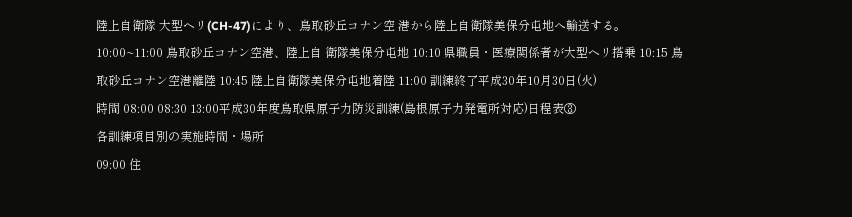陸上自衛隊 大型ヘリ(CH-47)により、鳥取砂丘コナン空 港から陸上自衛隊美保分屯地へ輸送する。 10:00~11:00 鳥取砂丘コナン空港、陸上自 衛隊美保分屯地 10:10 県職員・医療関係者が大型ヘリ搭乗 10:15 鳥取砂丘コナン空港離陸 10:45 陸上自衛隊美保分屯地着陸 11:00 訓練終了平成30年10月30日(火)
時間 08:00 08:30 13:00平成30年度鳥取県原子力防災訓練(島根原子力発電所対応)日程表③
各訓練項目別の実施時間・場所
09:00 住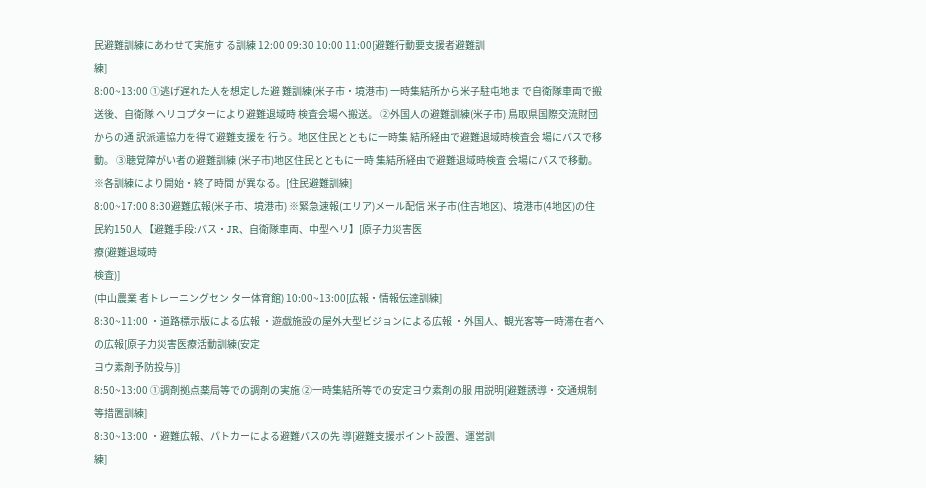民避難訓練にあわせて実施す る訓練 12:00 09:30 10:00 11:00[避難行動要支援者避難訓
練]
8:00~13:00 ①逃げ遅れた人を想定した避 難訓練(米子市・境港市) 一時集結所から米子駐屯地ま で自衛隊車両で搬送後、自衛隊 ヘリコプターにより避難退域時 検査会場へ搬送。 ②外国人の避難訓練(米子市) 鳥取県国際交流財団からの通 訳派遣協力を得て避難支援を 行う。地区住民とともに一時集 結所経由で避難退域時検査会 場にバスで移動。 ③聴覚障がい者の避難訓練 (米子市)地区住民とともに一時 集結所経由で避難退域時検査 会場にバスで移動。 ※各訓練により開始・終了時間 が異なる。[住民避難訓練]
8:00~17:00 8:30避難広報(米子市、境港市) ※緊急速報(エリア)メール配信 米子市(住吉地区)、境港市(4地区)の住 民約150人 【避難手段:バス・JR、自衛隊車両、中型ヘリ】[原子力災害医
療(避難退域時
検査)]
(中山農業 者トレーニングセン ター体育館) 10:00~13:00[広報・情報伝達訓練]
8:30~11:00 ・道路標示版による広報 ・遊戯施設の屋外大型ビジョンによる広報 ・外国人、観光客等一時滞在者への広報[原子力災害医療活動訓練(安定
ヨウ素剤予防投与)]
8:50~13:00 ①調剤拠点薬局等での調剤の実施 ②一時集結所等での安定ヨウ素剤の服 用説明[避難誘導・交通規制等措置訓練]
8:30~13:00 ・避難広報、パトカーによる避難バスの先 導[避難支援ポイント設置、運営訓
練]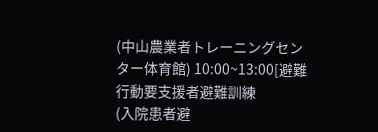(中山農業者トレーニングセンター体育館) 10:00~13:00[避難行動要支援者避難訓練
(入院患者避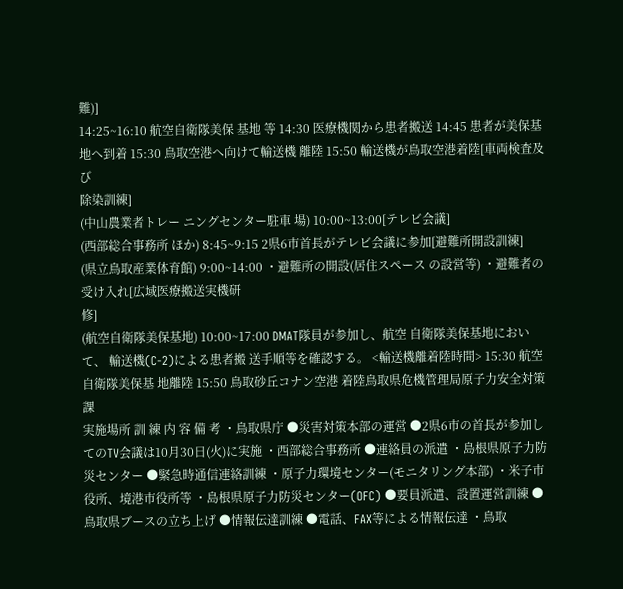難)]
14:25~16:10 航空自衛隊美保 基地 等 14:30 医療機関から患者搬送 14:45 患者が美保基地へ到着 15:30 鳥取空港へ向けて輸送機 離陸 15:50 輸送機が鳥取空港着陸[車両検査及び
除染訓練]
(中山農業者トレー ニングセンター駐車 場) 10:00~13:00[テレビ会議]
(西部総合事務所 ほか) 8:45~9:15 2県6市首長がテレビ会議に参加[避難所開設訓練]
(県立鳥取産業体育館) 9:00~14:00 ・避難所の開設(居住スペース の設営等) ・避難者の受け入れ[広域医療搬送実機研
修]
(航空自衛隊美保基地) 10:00~17:00 DMAT隊員が参加し、航空 自衛隊美保基地において、 輸送機(C-2)による患者搬 送手順等を確認する。 <輸送機離着陸時間> 15:30 航空自衛隊美保基 地離陸 15:50 鳥取砂丘コナン空港 着陸鳥取県危機管理局原子力安全対策課
実施場所 訓 練 内 容 備 考 ・鳥取県庁 ●災害対策本部の運営 ●2県6市の首長が参加してのTV会議は10月30日(火)に実施 ・西部総合事務所 ●連絡員の派遣 ・島根県原子力防災センター ●緊急時通信連絡訓練 ・原子力環境センター(モニタリング本部) ・米子市役所、境港市役所等 ・島根県原子力防災センター(OFC) ●要員派遣、設置運営訓練 ●鳥取県ブースの立ち上げ ●情報伝達訓練 ●電話、FAX等による情報伝達 ・鳥取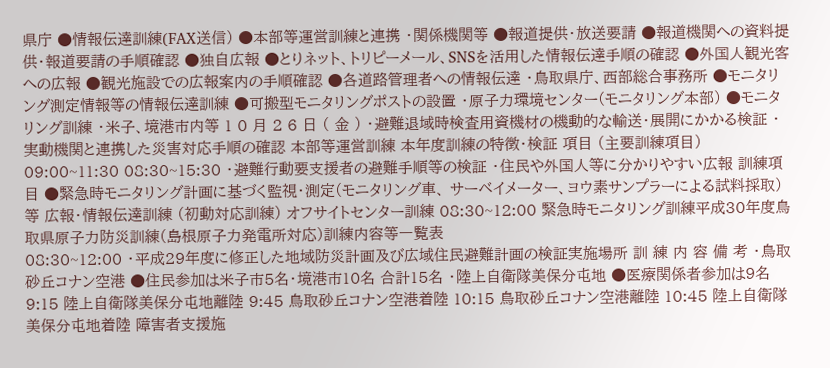県庁 ●情報伝達訓練(FAX送信) ●本部等運営訓練と連携 ・関係機関等 ●報道提供・放送要請 ●報道機関への資料提供・報道要請の手順確認 ●独自広報 ●とりネット、トリピーメール、SNSを活用した情報伝達手順の確認 ●外国人観光客への広報 ●観光施設での広報案内の手順確認 ●各道路管理者への情報伝達 ・鳥取県庁、西部総合事務所 ●モニタリング測定情報等の情報伝達訓練 ●可搬型モニタリングポストの設置 ・原子力環境センター(モニタリング本部) ●モニタリング訓練 ・米子、境港市内等 1 0 月 2 6 日 ( 金 ) ・避難退域時検査用資機材の機動的な輸送・展開にかかる検証 ・実動機関と連携した災害対応手順の確認 本部等運営訓練 本年度訓練の特徴・検証 項目 (主要訓練項目) 09:00~11:30 08:30~15:30 ・避難行動要支援者の避難手順等の検証 ・住民や外国人等に分かりやすい広報 訓練項目 ●緊急時モニタリング計画に基づく監視・測定(モニタリング車、 サーベイメーター、ヨウ素サンプラーによる試料採取)等 広報・情報伝達訓練 (初動対応訓練) オフサイトセンター訓練 08:30~12:00 緊急時モニタリング訓練平成30年度鳥取県原子力防災訓練(島根原子力発電所対応)訓練内容等一覧表
08:30~12:00 ・平成29年度に修正した地域防災計画及び広域住民避難計画の検証実施場所 訓 練 内 容 備 考 ・鳥取砂丘コナン空港 ●住民参加は米子市5名・境港市10名 合計15名 ・陸上自衛隊美保分屯地 ●医療関係者参加は9名 9:15 陸上自衛隊美保分屯地離陸 9:45 鳥取砂丘コナン空港着陸 10:15 鳥取砂丘コナン空港離陸 10:45 陸上自衛隊美保分屯地着陸 障害者支援施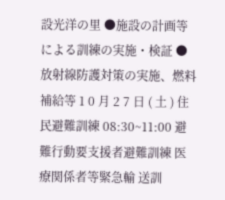設光洋の里 ●施設の計画等による訓練の実施・検証 ●放射線防護対策の実施、燃料補給等 1 0 月 2 7 日 ( 土 ) 住民避難訓練 08:30~11:00 避難行動要支援者避難訓練 医療関係者等緊急輸 送訓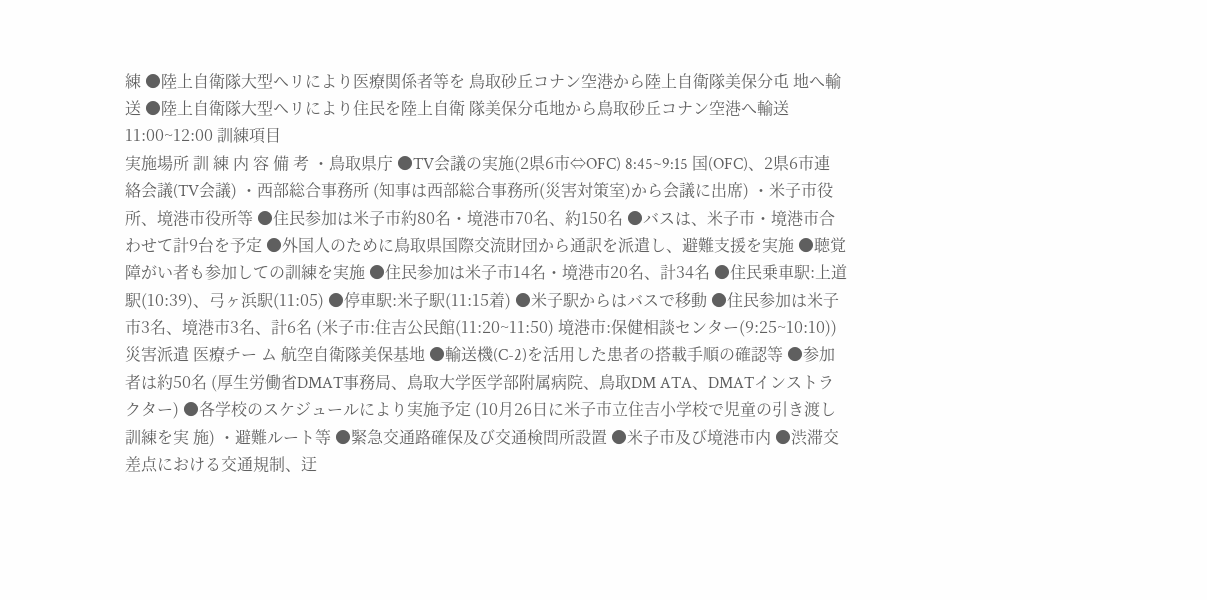練 ●陸上自衛隊大型ヘリにより医療関係者等を 鳥取砂丘コナン空港から陸上自衛隊美保分屯 地へ輸送 ●陸上自衛隊大型ヘリにより住民を陸上自衛 隊美保分屯地から鳥取砂丘コナン空港へ輸送 11:00~12:00 訓練項目
実施場所 訓 練 内 容 備 考 ・鳥取県庁 ●TV会議の実施(2県6市⇔OFC) 8:45~9:15 国(OFC)、2県6市連絡会議(TV会議) ・西部総合事務所 (知事は西部総合事務所(災害対策室)から会議に出席) ・米子市役所、境港市役所等 ●住民参加は米子市約80名・境港市70名、約150名 ●バスは、米子市・境港市合わせて計9台を予定 ●外国人のために鳥取県国際交流財団から通訳を派遣し、避難支援を実施 ●聴覚障がい者も参加しての訓練を実施 ●住民参加は米子市14名・境港市20名、計34名 ●住民乗車駅:上道駅(10:39)、弓ヶ浜駅(11:05) ●停車駅:米子駅(11:15着) ●米子駅からはバスで移動 ●住民参加は米子市3名、境港市3名、計6名 (米子市:住吉公民館(11:20~11:50) 境港市:保健相談センター(9:25~10:10)) 災害派遣 医療チー ム 航空自衛隊美保基地 ●輸送機(C-2)を活用した患者の搭載手順の確認等 ●参加者は約50名 (厚生労働省DMAT事務局、鳥取大学医学部附属病院、鳥取DM ATA、DMATインストラクター) ●各学校のスケジュールにより実施予定 (10月26日に米子市立住吉小学校で児童の引き渡し訓練を実 施) ・避難ルート等 ●緊急交通路確保及び交通検問所設置 ●米子市及び境港市内 ●渋滞交差点における交通規制、迂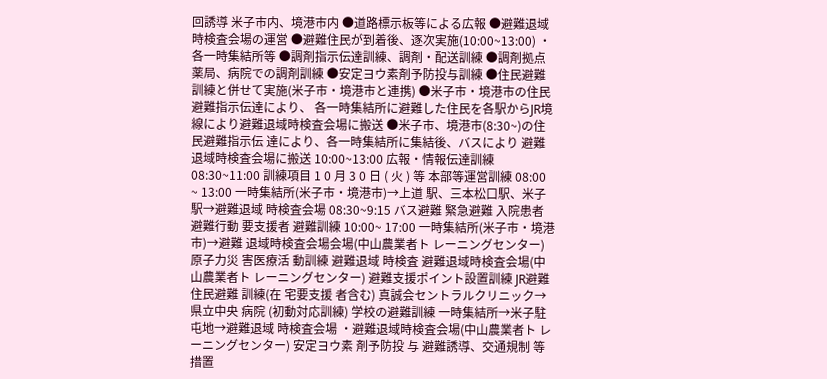回誘導 米子市内、境港市内 ●道路標示板等による広報 ●避難退域時検査会場の運営 ●避難住民が到着後、逐次実施(10:00~13:00) ・各一時集結所等 ●調剤指示伝達訓練、調剤・配送訓練 ●調剤拠点薬局、病院での調剤訓練 ●安定ヨウ素剤予防投与訓練 ●住民避難訓練と併せて実施(米子市・境港市と連携) ●米子市・境港市の住民避難指示伝達により、 各一時集結所に避難した住民を各駅からJR境 線により避難退域時検査会場に搬送 ●米子市、境港市(8:30~)の住民避難指示伝 達により、各一時集結所に集結後、バスにより 避難退域時検査会場に搬送 10:00~13:00 広報・情報伝達訓練 08:30~11:00 訓練項目 1 0 月 3 0 日 ( 火 ) 等 本部等運営訓練 08:00 ~ 13:00 一時集結所(米子市・境港市)→上道 駅、三本松口駅、米子駅→避難退域 時検査会場 08:30~9:15 バス避難 緊急避難 入院患者 避難行動 要支援者 避難訓練 10:00~ 17:00 一時集結所(米子市・境港市)→避難 退域時検査会場会場(中山農業者ト レーニングセンター) 原子力災 害医療活 動訓練 避難退域 時検査 避難退域時検査会場(中山農業者ト レーニングセンター) 避難支援ポイント設置訓練 JR避難 住民避難 訓練(在 宅要支援 者含む) 真誠会セントラルクリニック→県立中央 病院 (初動対応訓練) 学校の避難訓練 一時集結所→米子駐屯地→避難退域 時検査会場 ・避難退域時検査会場(中山農業者ト レーニングセンター) 安定ヨウ素 剤予防投 与 避難誘導、交通規制 等措置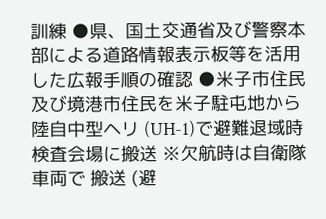訓練 ●県、国土交通省及び警察本部による道路情報表示板等を活用 した広報手順の確認 ●米子市住民及び境港市住民を米子駐屯地から陸自中型ヘリ (UH-1)で避難退域時検査会場に搬送 ※欠航時は自衛隊車両で 搬送 (避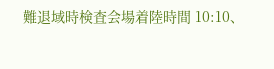難退域時検査会場着陸時間 10:10、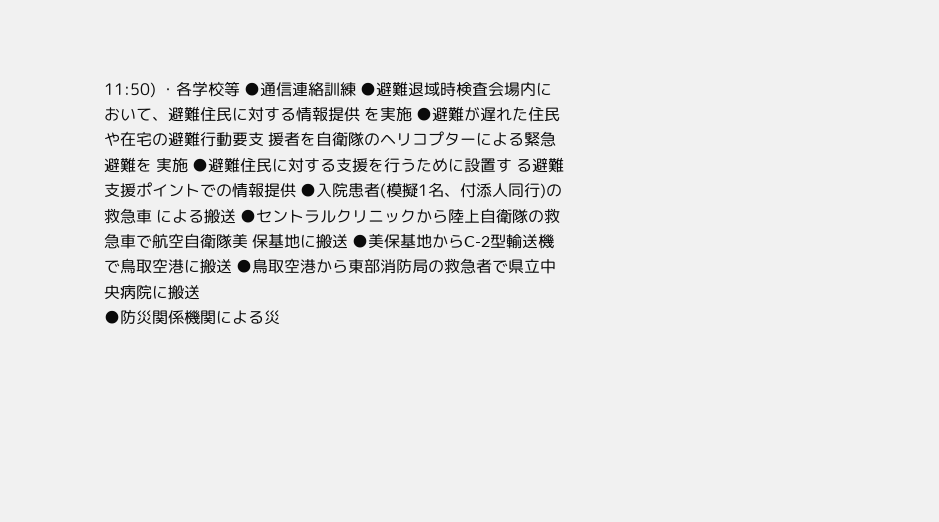11:50) ・各学校等 ●通信連絡訓練 ●避難退域時検査会場内において、避難住民に対する情報提供 を実施 ●避難が遅れた住民や在宅の避難行動要支 援者を自衛隊のヘリコプターによる緊急避難を 実施 ●避難住民に対する支援を行うために設置す る避難支援ポイントでの情報提供 ●入院患者(模擬1名、付添人同行)の救急車 による搬送 ●セントラルクリニックから陸上自衛隊の救急車で航空自衛隊美 保基地に搬送 ●美保基地からC-2型輸送機で鳥取空港に搬送 ●鳥取空港から東部消防局の救急者で県立中央病院に搬送
●防災関係機関による災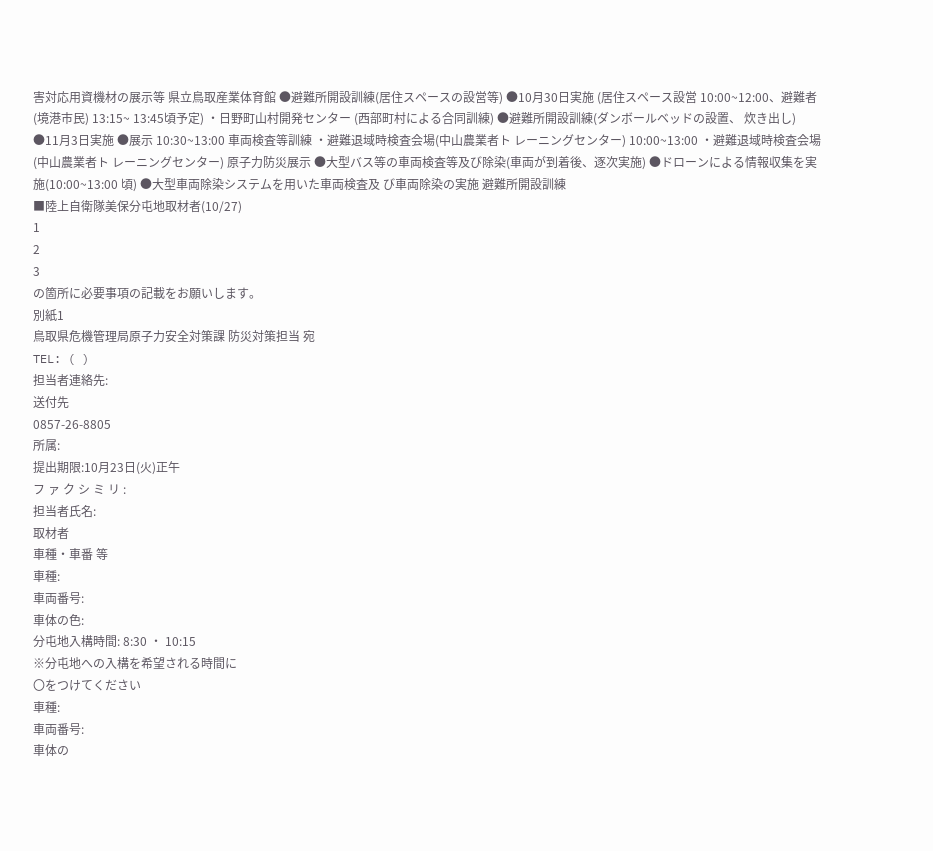害対応用資機材の展示等 県立鳥取産業体育館 ●避難所開設訓練(居住スペースの設営等) ●10月30日実施 (居住スペース設営 10:00~12:00、避難者(境港市民) 13:15~ 13:45頃予定) ・日野町山村開発センター (西部町村による合同訓練) ●避難所開設訓練(ダンボールベッドの設置、 炊き出し) ●11月3日実施 ●展示 10:30~13:00 車両検査等訓練 ・避難退域時検査会場(中山農業者ト レーニングセンター) 10:00~13:00 ・避難退域時検査会場(中山農業者ト レーニングセンター) 原子力防災展示 ●大型バス等の車両検査等及び除染(車両が到着後、逐次実施) ●ドローンによる情報収集を実施(10:00~13:00 頃) ●大型車両除染システムを用いた車両検査及 び車両除染の実施 避難所開設訓練
■陸上自衛隊美保分屯地取材者(10/27)
1
2
3
の箇所に必要事項の記載をお願いします。
別紙1
鳥取県危機管理局原子力安全対策課 防災対策担当 宛
TEL: ( )
担当者連絡先:
送付先
0857-26-8805
所属:
提出期限:10月23日(火)正午
フ ァ ク シ ミ リ :
担当者氏名:
取材者
車種・車番 等
車種:
車両番号:
車体の色:
分屯地入構時間: 8:30 ・ 10:15
※分屯地への入構を希望される時間に
〇をつけてください
車種:
車両番号:
車体の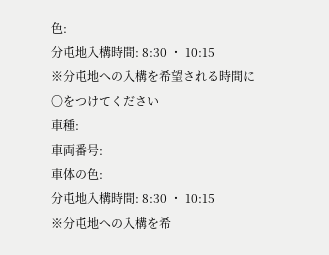色:
分屯地入構時間: 8:30 ・ 10:15
※分屯地への入構を希望される時間に
〇をつけてください
車種:
車両番号:
車体の色:
分屯地入構時間: 8:30 ・ 10:15
※分屯地への入構を希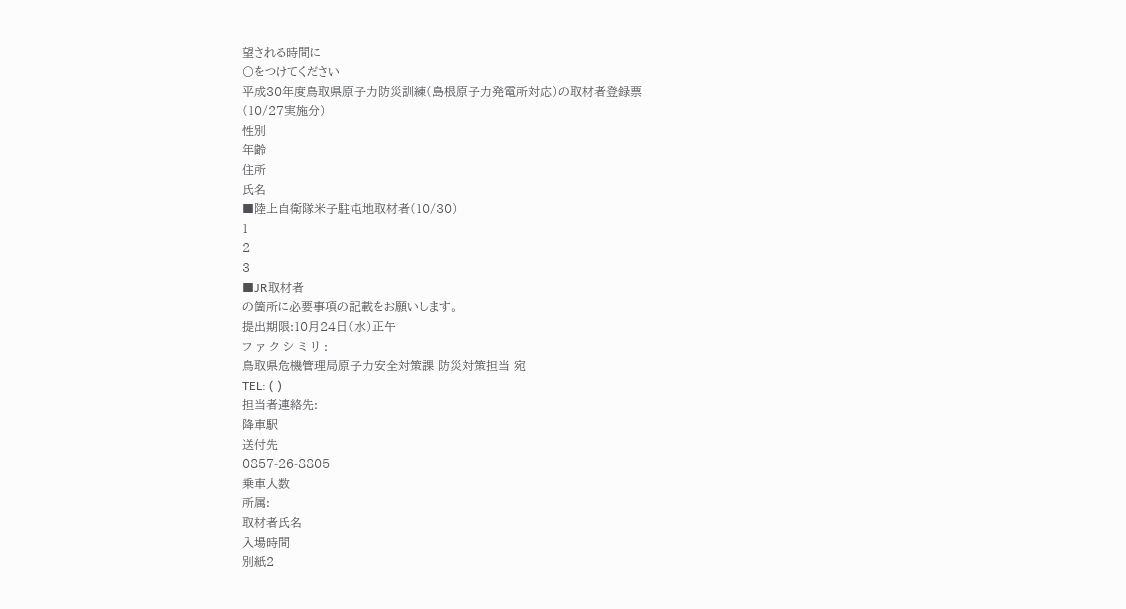望される時間に
〇をつけてください
平成30年度鳥取県原子力防災訓練(島根原子力発電所対応)の取材者登録票
(10/27実施分)
性別
年齢
住所
氏名
■陸上自衛隊米子駐屯地取材者(10/30)
1
2
3
■JR取材者
の箇所に必要事項の記載をお願いします。
提出期限:10月24日(水)正午
フ ァ ク シ ミ リ :
鳥取県危機管理局原子力安全対策課 防災対策担当 宛
TEL: ( )
担当者連絡先:
降車駅
送付先
0857-26-8805
乗車人数
所属:
取材者氏名
入場時間
別紙2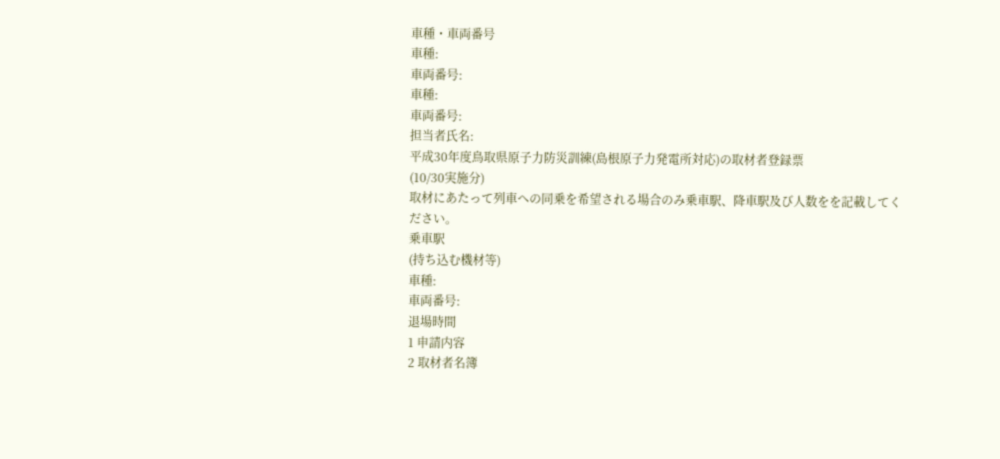車種・車両番号
車種:
車両番号:
車種:
車両番号:
担当者氏名:
平成30年度鳥取県原子力防災訓練(島根原子力発電所対応)の取材者登録票
(10/30実施分)
取材にあたって列車への同乗を希望される場合のみ乗車駅、降車駅及び人数をを記載してください。
乗車駅
(持ち込む機材等)
車種:
車両番号:
退場時間
1 申請内容
2 取材者名簿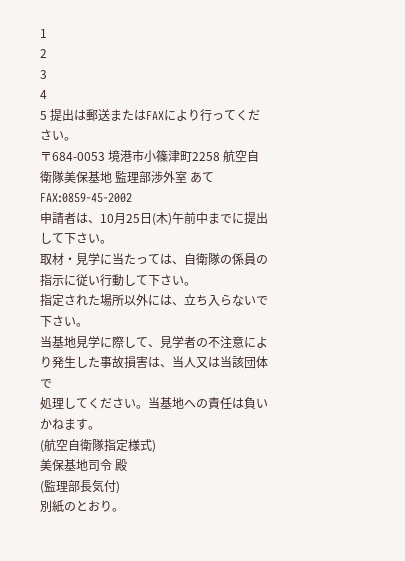1
2
3
4
5 提出は郵送またはFAXにより行ってください。
〒684-0053 境港市小篠津町2258 航空自衛隊美保基地 監理部渉外室 あて
FAX:0859-45-2002
申請者は、10月25日(木)午前中までに提出して下さい。
取材・見学に当たっては、自衛隊の係員の指示に従い行動して下さい。
指定された場所以外には、立ち入らないで下さい。
当基地見学に際して、見学者の不注意により発生した事故損害は、当人又は当該団体で
処理してください。当基地への責任は負いかねます。
(航空自衛隊指定様式)
美保基地司令 殿
(監理部長気付)
別紙のとおり。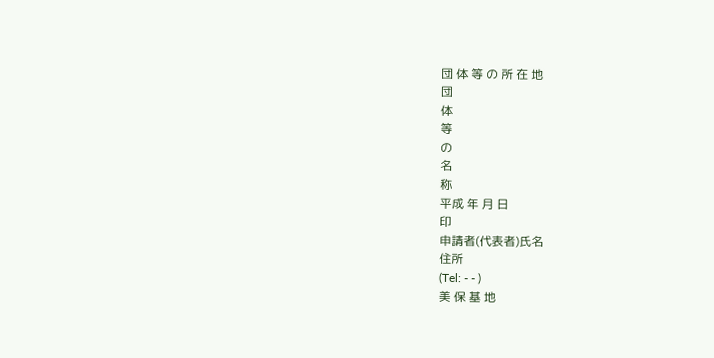団 体 等 の 所 在 地
団
体
等
の
名
称
平成 年 月 日
印
申請者(代表者)氏名
住所
(Tel: - - )
美 保 基 地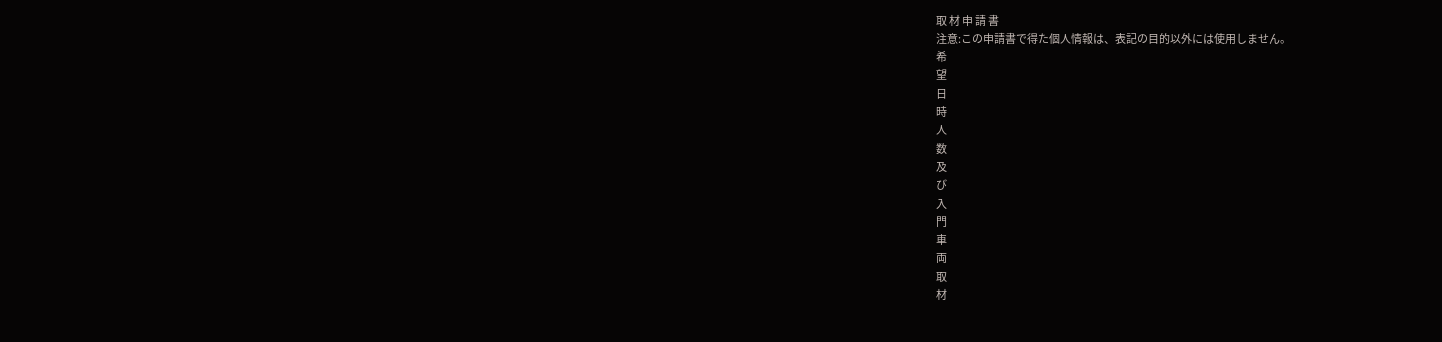取 材 申 請 書
注意:この申請書で得た個人情報は、表記の目的以外には使用しません。
希
望
日
時
人
数
及
び
入
門
車
両
取
材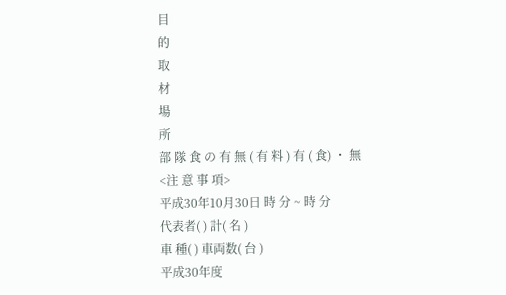目
的
取
材
場
所
部 隊 食 の 有 無 ( 有 料 ) 有 ( 食) ・ 無
<注 意 事 項>
平成30年10月30日 時 分 ~ 時 分
代表者( ) 計( 名 )
車 種( ) 車両数( 台 )
平成30年度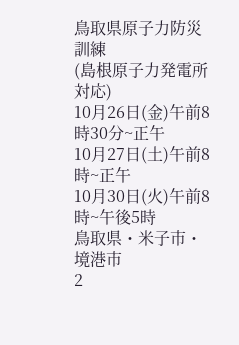鳥取県原子力防災訓練
(島根原子力発電所対応)
10月26日(金)午前8時30分~正午
10月27日(土)午前8時~正午
10月30日(火)午前8時~午後5時
鳥取県・米子市・境港市
2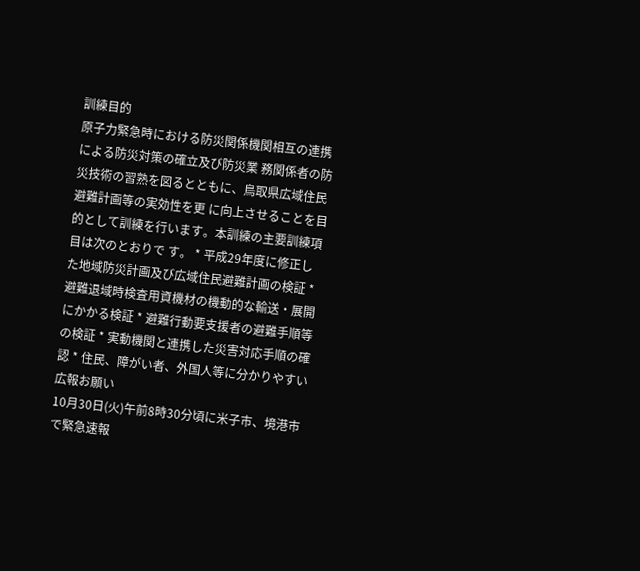訓練目的
原子力緊急時における防災関係機関相互の連携による防災対策の確立及び防災業 務関係者の防災技術の習熟を図るとともに、鳥取県広域住民避難計画等の実効性を更 に向上させることを目的として訓練を行います。本訓練の主要訓練項目は次のとおりで す。 * 平成29年度に修正した地域防災計画及び広域住民避難計画の検証 * 避難退域時検査用資機材の機動的な輸送・展開にかかる検証 * 避難行動要支援者の避難手順等の検証 * 実動機関と連携した災害対応手順の確認 * 住民、障がい者、外国人等に分かりやすい広報お願い
10月30日(火)午前8時30分頃に米子市、境港市で緊急速報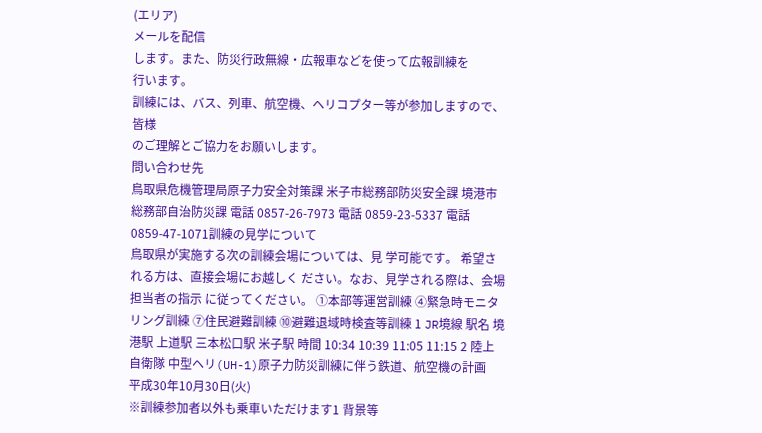(エリア)
メールを配信
します。また、防災行政無線・広報車などを使って広報訓練を
行います。
訓練には、バス、列車、航空機、ヘリコプター等が参加しますので、皆様
のご理解とご協力をお願いします。
問い合わせ先
鳥取県危機管理局原子力安全対策課 米子市総務部防災安全課 境港市総務部自治防災課 電話 0857-26-7973 電話 0859-23-5337 電話 0859-47-1071訓練の見学について
鳥取県が実施する次の訓練会場については、見 学可能です。 希望される方は、直接会場にお越しく ださい。なお、見学される際は、会場担当者の指示 に従ってください。 ①本部等運営訓練 ④緊急時モニタリング訓練 ⑦住民避難訓練 ⑩避難退域時検査等訓練 1 JR境線 駅名 境港駅 上道駅 三本松口駅 米子駅 時間 10:34 10:39 11:05 11:15 2 陸上自衛隊 中型ヘリ(UH-1)原子力防災訓練に伴う鉄道、航空機の計画
平成30年10月30日(火)
※訓練参加者以外も乗車いただけます1 背景等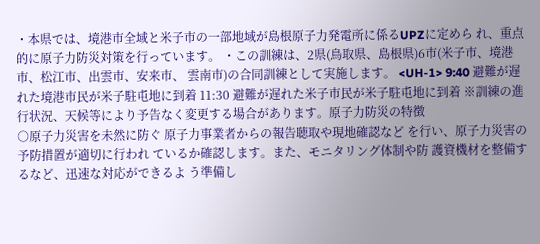・本県では、境港市全域と米子市の一部地域が島根原子力発電所に係るUPZに定めら れ、重点的に原子力防災対策を行っています。 ・この訓練は、2県(鳥取県、島根県)6市(米子市、境港市、松江市、出雲市、安来市、 雲南市)の合同訓練として実施します。 <UH-1> 9:40 避難が遅れた境港市民が米子駐屯地に到着 11:30 避難が遅れた米子市民が米子駐屯地に到着 ※訓練の進行状況、天候等により予告なく変更する場合があります。原子力防災の特徴
○原子力災害を未然に防ぐ 原子力事業者からの報告聴取や現地確認など を行い、原子力災害の予防措置が適切に行われ ているか確認します。また、モニタリング体制や防 護資機材を整備するなど、迅速な対応ができるよ う準備し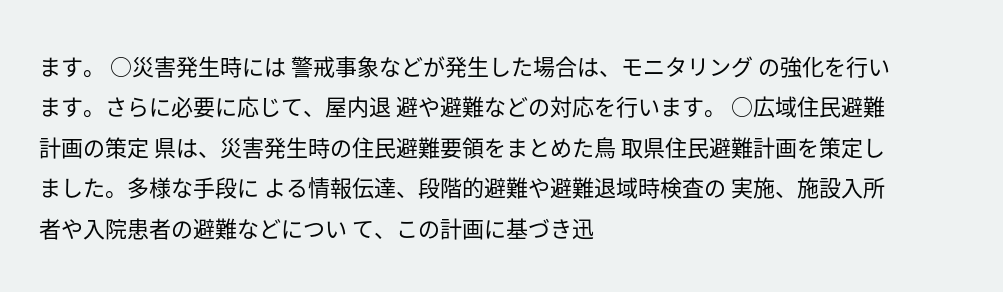ます。 ○災害発生時には 警戒事象などが発生した場合は、モニタリング の強化を行います。さらに必要に応じて、屋内退 避や避難などの対応を行います。 ○広域住民避難計画の策定 県は、災害発生時の住民避難要領をまとめた鳥 取県住民避難計画を策定しました。多様な手段に よる情報伝達、段階的避難や避難退域時検査の 実施、施設入所者や入院患者の避難などについ て、この計画に基づき迅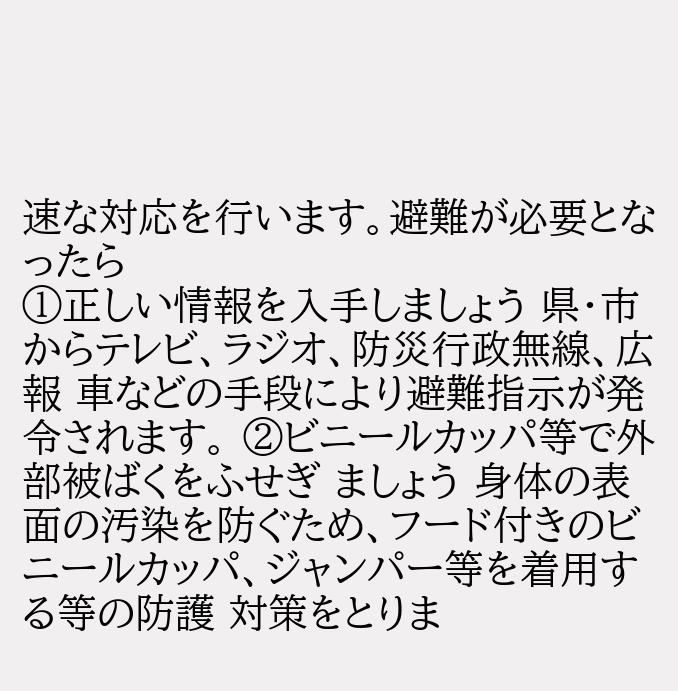速な対応を行います。避難が必要となったら
①正しい情報を入手しましょう 県・市からテレビ、ラジオ、防災行政無線、広報 車などの手段により避難指示が発令されます。 ②ビニールカッパ等で外部被ばくをふせぎ ましょう 身体の表面の汚染を防ぐため、フード付きのビ ニールカッパ、ジャンパー等を着用する等の防護 対策をとりま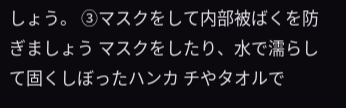しょう。 ③マスクをして内部被ばくを防ぎましょう マスクをしたり、水で濡らして固くしぼったハンカ チやタオルで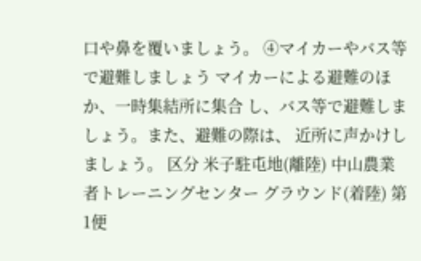口や鼻を覆いましょう。 ④マイカーやバス等で避難しましょう マイカーによる避難のほか、一時集結所に集合 し、バス等で避難しましょう。また、避難の際は、 近所に声かけしましょう。 区分 米子駐屯地(離陸) 中山農業者トレーニングセンター グラウンド(着陸) 第1便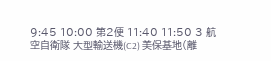9:45 10:00 第2便 11:40 11:50 3 航空自衛隊 大型輸送機(C2) 美保基地(離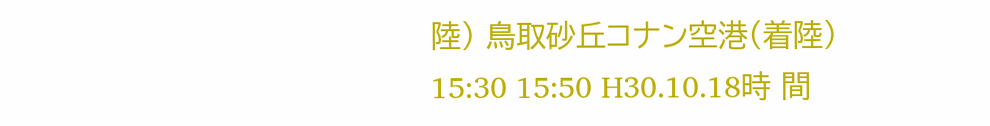陸) 鳥取砂丘コナン空港(着陸) 15:30 15:50 H30.10.18時 間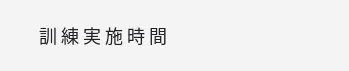訓 練 実 施 時 間